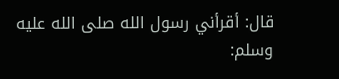قال: أقرأني رسول الله صلى الله عليه وسلم: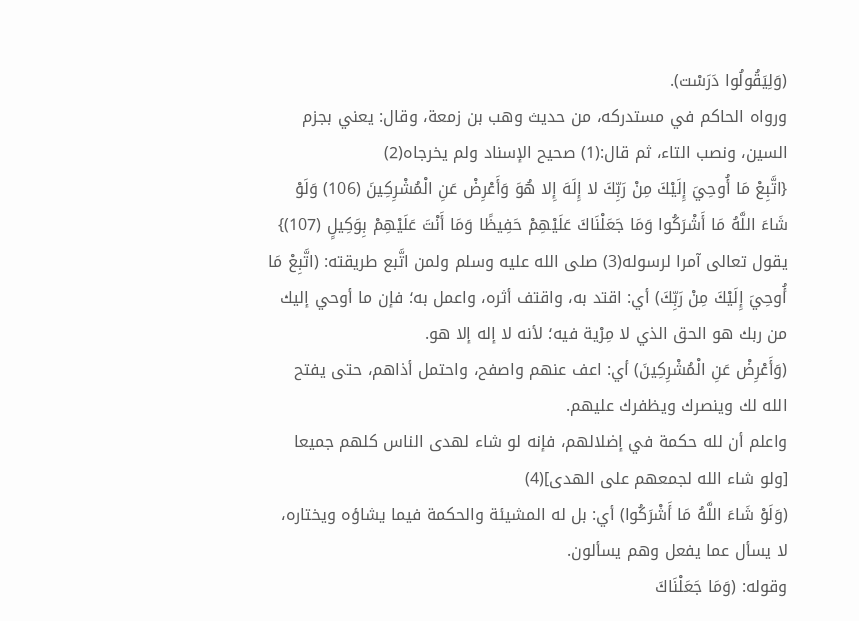(وَلِيَقُولُوا دَرَسْت).
ورواه الحاكم في مستدركه، من حديث وهب بن زمعة، وقال: يعني بجزم السين، ونصب التاء، ثم قال:(1) صحيح الإسناد ولم يخرجاه(2)
{اتَّبِعْ مَا أُوحِيَ إِلَيْكَ مِنْ رَبِّكَ لا إِلَهَ إِلا هُوَ وَأَعْرِضْ عَنِ الْمُشْرِكِينَ (106) وَلَوْ شَاءَ اللَّهُ مَا أَشْرَكُوا وَمَا جَعَلْنَاكَ عَلَيْهِمْ حَفِيظًا وَمَا أَنْتَ عَلَيْهِمْ بِوَكِيلٍ (107)}
يقول تعالى آمرا لرسوله(3) صلى الله عليه وسلم ولمن اتَّبع طريقته: (اتَّبِعْ مَا أُوحِيَ إِلَيْكَ مِنْ رَبِّكَ) أي: اقتد به، واقتف أثره، واعمل به؛ فإن ما أوحي إليك من ربك هو الحق الذي لا مِرْية فيه؛ لأنه لا إله إلا هو.
(وَأَعْرِضْ عَنِ الْمُشْرِكِينَ) أي: اعف عنهم واصفح، واحتمل أذاهم، حتى يفتح الله لك وينصرك ويظفرك عليهم.
واعلم أن لله حكمة في إضلالهم، فإنه لو شاء لهدى الناس كلهم جميعا [ولو شاء الله لجمعهم على الهدى](4)
(وَلَوْ شَاءَ اللَّهُ مَا أَشْرَكُوا) أي: بل له المشيئة والحكمة فيما يشاؤه ويختاره، لا يسأل عما يفعل وهم يسألون.
وقوله: (وَمَا جَعَلْنَاكَ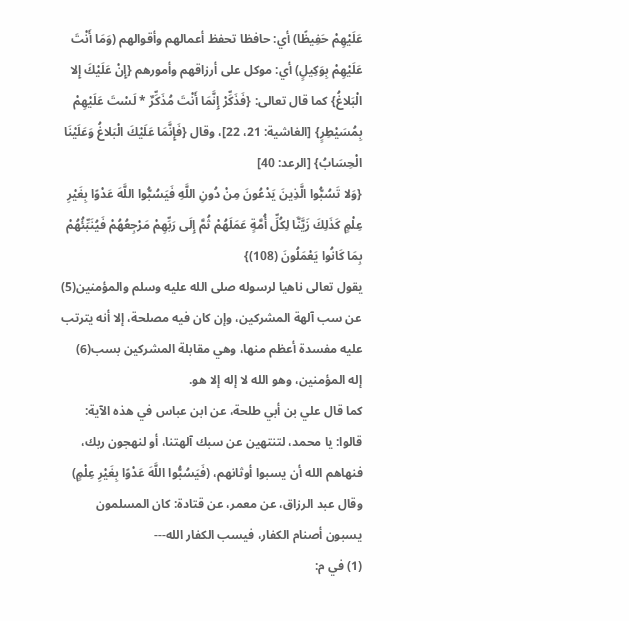عَلَيْهِمْ حَفِيظًا) أي: حافظا تحفظ أعمالهم وأقوالهم (وَمَا أَنْتَ عَلَيْهِمْ بِوَكِيلٍ) أي: موكل على أرزاقهم وأمورهم {إِنْ عَلَيْكَ إِلا الْبَلاغُ} كما قال تعالى: {فَذَكِّرْ إِنَّمَا أَنْتَ مُذَكِّرٌ * لَسْتَ عَلَيْهِمْ بِمُسَيْطِرٍ} [الغاشية: 21، 22]، وقال {فَإِنَّمَا عَلَيْكَ الْبَلاغُ وَعَلَيْنَا الْحِسَابُ} [الرعد: 40]
{وَلا تَسُبُّوا الَّذِينَ يَدْعُونَ مِنْ دُونِ اللَّهِ فَيَسُبُّوا اللَّهَ عَدْوًا بِغَيْرِ عِلْمٍ كَذَلِكَ زَيَّنَّا لِكُلِّ أُمَّةٍ عَمَلَهُمْ ثُمَّ إِلَى رَبِّهِمْ مَرْجِعُهُمْ فَيُنَبِّئُهُمْ بِمَا كَانُوا يَعْمَلُونَ (108)}
يقول تعالى ناهيا لرسوله صلى الله عليه وسلم والمؤمنين(5) عن سب آلهة المشركين، وإن كان فيه مصلحة، إلا أنه يترتب عليه مفسدة أعظم منها، وهي مقابلة المشركين بسب(6) إله المؤمنين، وهو الله لا إله إلا هو.
كما قال علي بن أبي طلحة، عن ابن عباس في هذه الآية: قالوا: يا محمد، لتنتهين عن سبك آلهتنا، أو لنهجون ربك، فنهاهم الله أن يسبوا أوثانهم، (فَيَسُبُّوا اللَّهَ عَدْوًا بِغَيْرِ عِلْمٍ)
وقال عبد الرزاق، عن معمر، عن قتادة: كان المسلمون يسبون أصنام الكفار، فيسب الكفار الله---
(1) في م: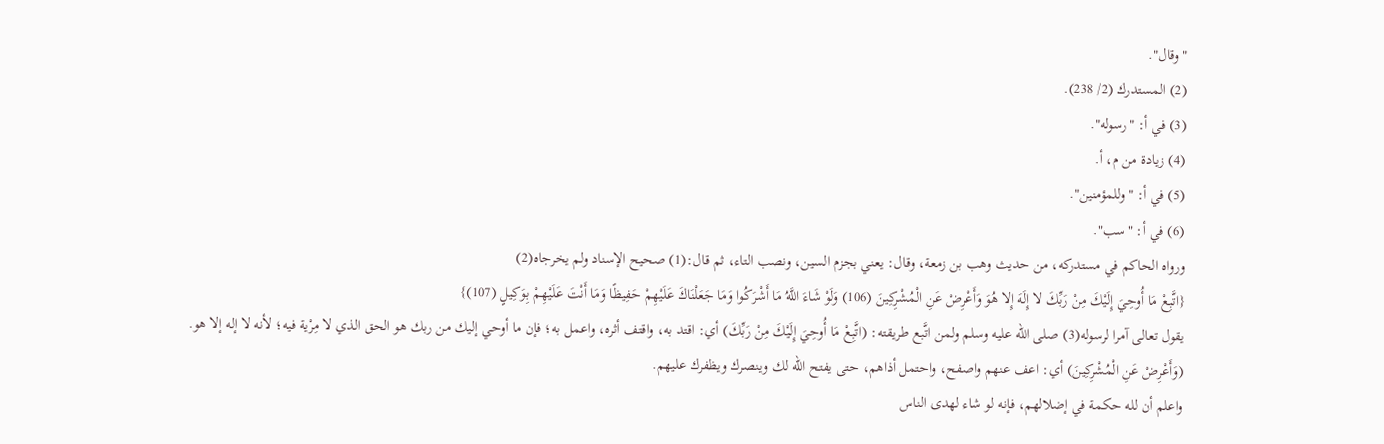"وقال".
(2) المستدرك (2/ 238).
(3) في أ: "رسوله".
(4) زيادة من م، أ.
(5) في أ: "وللمؤمنين".
(6) في أ: "سب".
ورواه الحاكم في مستدركه، من حديث وهب بن زمعة، وقال: يعني بجزم السين، ونصب التاء، ثم قال:(1) صحيح الإسناد ولم يخرجاه(2)
{اتَّبِعْ مَا أُوحِيَ إِلَيْكَ مِنْ رَبِّكَ لا إِلَهَ إِلا هُوَ وَأَعْرِضْ عَنِ الْمُشْرِكِينَ (106) وَلَوْ شَاءَ اللَّهُ مَا أَشْرَكُوا وَمَا جَعَلْنَاكَ عَلَيْهِمْ حَفِيظًا وَمَا أَنْتَ عَلَيْهِمْ بِوَكِيلٍ (107)}
يقول تعالى آمرا لرسوله(3) صلى الله عليه وسلم ولمن اتَّبع طريقته: (اتَّبِعْ مَا أُوحِيَ إِلَيْكَ مِنْ رَبِّكَ) أي: اقتد به، واقتف أثره، واعمل به؛ فإن ما أوحي إليك من ربك هو الحق الذي لا مِرْية فيه؛ لأنه لا إله إلا هو.
(وَأَعْرِضْ عَنِ الْمُشْرِكِينَ) أي: اعف عنهم واصفح، واحتمل أذاهم، حتى يفتح الله لك وينصرك ويظفرك عليهم.
واعلم أن لله حكمة في إضلالهم، فإنه لو شاء لهدى الناس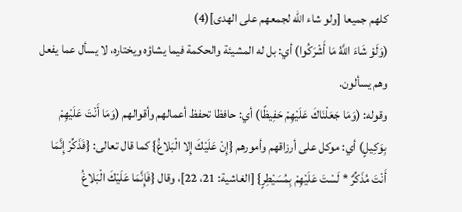كلهم جميعا [ولو شاء الله لجمعهم على الهدى](4)
(وَلَوْ شَاءَ اللَّهُ مَا أَشْرَكُوا) أي: بل له المشيئة والحكمة فيما يشاؤه ويختاره، لا يسأل عما يفعل وهم يسألون.
وقوله: (وَمَا جَعَلْنَاكَ عَلَيْهِمْ حَفِيظًا) أي: حافظا تحفظ أعمالهم وأقوالهم (وَمَا أَنْتَ عَلَيْهِمْ بِوَكِيلٍ) أي: موكل على أرزاقهم وأمورهم {إِنْ عَلَيْكَ إِلا الْبَلاغُ} كما قال تعالى: {فَذَكِّرْ إِنَّمَا أَنْتَ مُذَكِّرٌ * لَسْتَ عَلَيْهِمْ بِمُسَيْطِرٍ} [الغاشية: 21، 22]، وقال {فَإِنَّمَا عَلَيْكَ الْبَلاغُ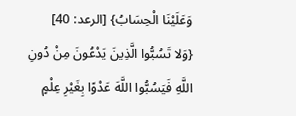وَعَلَيْنَا الْحِسَابُ} [الرعد: 40]
{وَلا تَسُبُّوا الَّذِينَ يَدْعُونَ مِنْ دُونِ اللَّهِ فَيَسُبُّوا اللَّهَ عَدْوًا بِغَيْرِ عِلْمٍ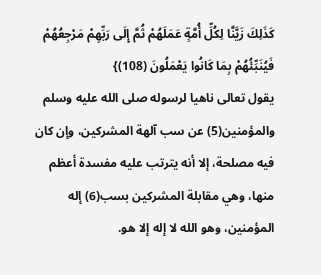كَذَلِكَ زَيَّنَّا لِكُلِّ أُمَّةٍ عَمَلَهُمْ ثُمَّ إِلَى رَبِّهِمْ مَرْجِعُهُمْ فَيُنَبِّئُهُمْ بِمَا كَانُوا يَعْمَلُونَ (108)}
يقول تعالى ناهيا لرسوله صلى الله عليه وسلم والمؤمنين(5) عن سب آلهة المشركين، وإن كان فيه مصلحة، إلا أنه يترتب عليه مفسدة أعظم منها، وهي مقابلة المشركين بسب(6) إله المؤمنين، وهو الله لا إله إلا هو.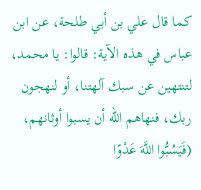كما قال علي بن أبي طلحة، عن ابن عباس في هذه الآية: قالوا: يا محمد، لتنتهين عن سبك آلهتنا، أو لنهجون ربك، فنهاهم الله أن يسبوا أوثانهم، (فَيَسُبُّوا اللَّهَ عَدْوًا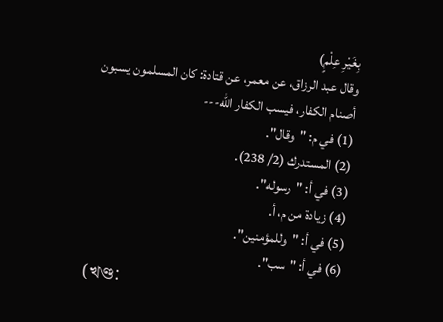بِغَيْرِ عِلْمٍ)
وقال عبد الرزاق، عن معمر، عن قتادة: كان المسلمون يسبون أصنام الكفار، فيسب الكفار الله---
(1) في م: "وقال".
(2) المستدرك (2/ 238).
(3) في أ: "رسوله".
(4) زيادة من م، أ.
(5) في أ: "وللمؤمنين".
(6) في أ: "سب".
(খণ্ড: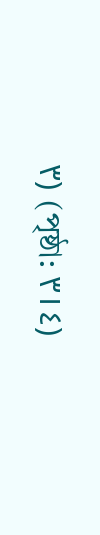٣) (পৃষ্ঠা: ٣١٤)